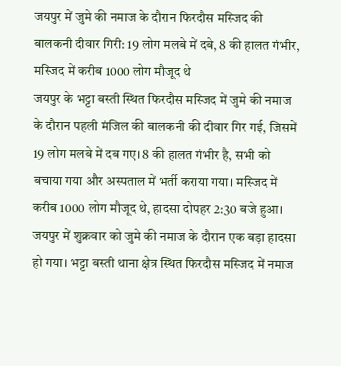जयपुर में जुमे की नमाज के दौरान फिरदौस मस्जिद की बालकनी दीवार गिरी: 19 लोग मलबे में दबे, 8 की हालत गंभीर, मस्जिद में करीब 1000 लोग मौजूद थे
जयपुर के भट्टा बस्ती स्थित फिरदौस मस्जिद में जुमे की नमाज के दौरान पहली मंजिल की बालकनी की दीवार गिर गई, जिसमें 19 लोग मलबे में दब गए। 8 की हालत गंभीर है, सभी को बचाया गया और अस्पताल में भर्ती कराया गया। मस्जिद में करीब 1000 लोग मौजूद थे, हादसा दोपहर 2:30 बजे हुआ।
जयपुर में शुक्रवार को जुमे की नमाज के दौरान एक बड़ा हादसा हो गया। भट्टा बस्ती थाना क्षेत्र स्थित फिरदौस मस्जिद में नमाज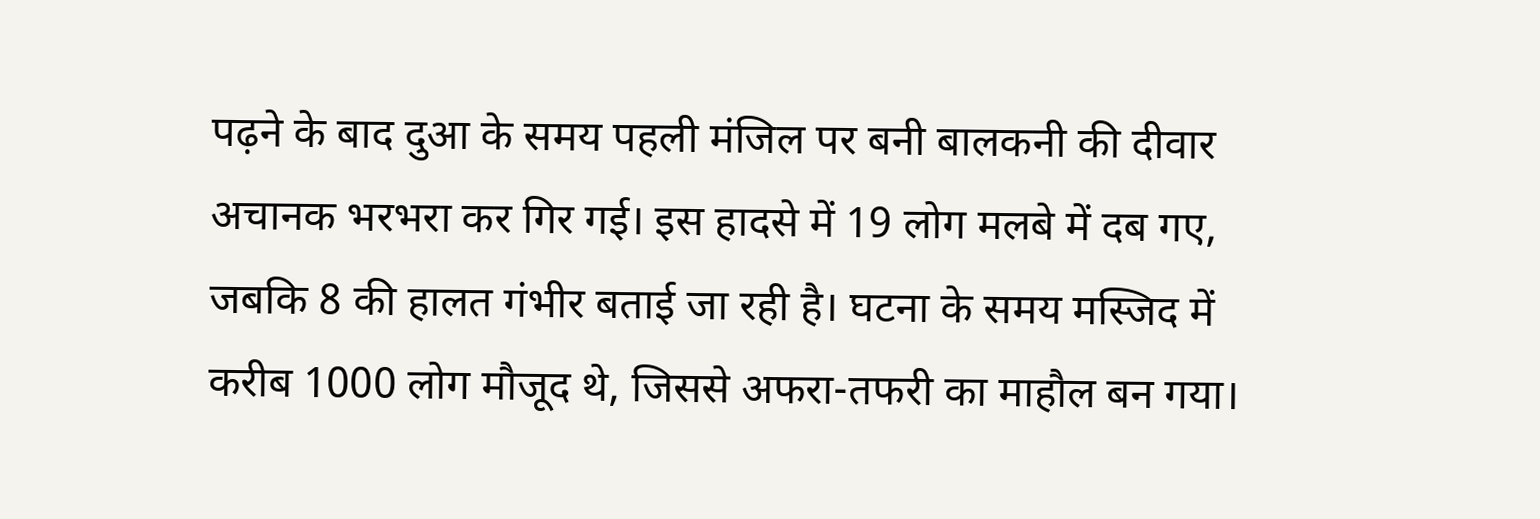पढ़ने के बाद दुआ के समय पहली मंजिल पर बनी बालकनी की दीवार अचानक भरभरा कर गिर गई। इस हादसे में 19 लोग मलबे में दब गए, जबकि 8 की हालत गंभीर बताई जा रही है। घटना के समय मस्जिद में करीब 1000 लोग मौजूद थे, जिससे अफरा-तफरी का माहौल बन गया।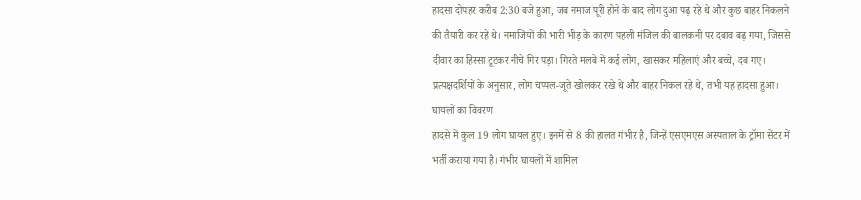हादसा दोपहर करीब 2:30 बजे हुआ, जब नमाज पूरी होने के बाद लोग दुआ पढ़ रहे थे और कुछ बाहर निकलने की तैयारी कर रहे थे। नमाजियों की भारी भीड़ के कारण पहली मंजिल की बालकनी पर दबाव बढ़ गया, जिससे दीवार का हिस्सा टूटकर नीचे गिर पड़ा। गिरते मलबे में कई लोग, खासकर महिलाएं और बच्चे, दब गए। प्रत्यक्षदर्शियों के अनुसार, लोग चप्पल-जूते खोलकर रखे थे और बाहर निकल रहे थे, तभी यह हादसा हुआ।
घायलों का विवरण
हादसे में कुल 19 लोग घायल हुए। इनमें से 8 की हालत गंभीर है, जिन्हें एसएमएस अस्पताल के ट्रॉमा सेंटर में भर्ती कराया गया है। गंभीर घायलों में शामिल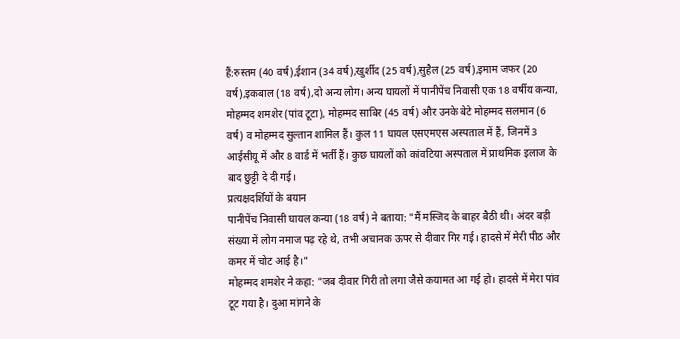हैं:रुस्तम (40 वर्ष),ईशान (34 वर्ष),खुर्शीद (25 वर्ष),सुहैल (25 वर्ष),इमाम जफर (20 वर्ष),इकबाल (18 वर्ष),दो अन्य लोग। अन्य घायलों में पानीपेंच निवासी एक 18 वर्षीय कन्या, मोहम्मद शमशेर (पांव टूटा), मोहम्मद साबिर (45 वर्ष) और उनके बेटे मोहम्मद सलमान (6 वर्ष) व मोहम्मद सुल्तान शामिल हैं। कुल 11 घायल एसएमएस अस्पताल में हैं, जिनमें 3 आईसीयू में और 8 वार्ड में भर्ती हैं। कुछ घायलों को कांवटिया अस्पताल में प्राथमिक इलाज के बाद छुट्टी दे दी गई।
प्रत्यक्षदर्शियों के बयान
पानीपेंच निवासी घायल कन्या (18 वर्ष) ने बताया: "मैं मस्जिद के बाहर बैठी थी। अंदर बड़ी संख्या में लोग नमाज पढ़ रहे थे, तभी अचानक ऊपर से दीवार गिर गई। हादसे में मेरी पीठ और कमर में चोट आई है।"
मोहम्मद शमशेर ने कहा: "जब दीवार गिरी तो लगा जैसे कयामत आ गई हो। हादसे में मेरा पांव टूट गया है। दुआ मांगने के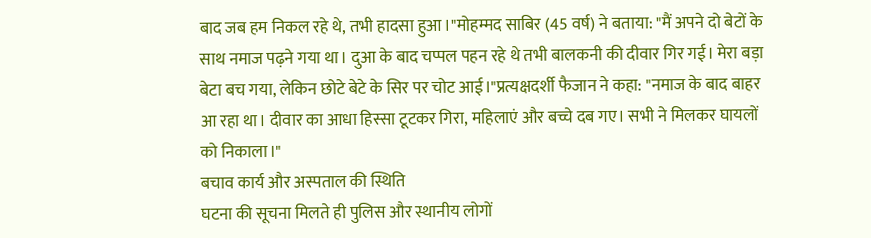बाद जब हम निकल रहे थे, तभी हादसा हुआ।"मोहम्मद साबिर (45 वर्ष) ने बताया: "मैं अपने दो बेटों के साथ नमाज पढ़ने गया था। दुआ के बाद चप्पल पहन रहे थे तभी बालकनी की दीवार गिर गई। मेरा बड़ा बेटा बच गया, लेकिन छोटे बेटे के सिर पर चोट आई।"प्रत्यक्षदर्शी फैजान ने कहा: "नमाज के बाद बाहर आ रहा था। दीवार का आधा हिस्सा टूटकर गिरा, महिलाएं और बच्चे दब गए। सभी ने मिलकर घायलों को निकाला।"
बचाव कार्य और अस्पताल की स्थिति
घटना की सूचना मिलते ही पुलिस और स्थानीय लोगों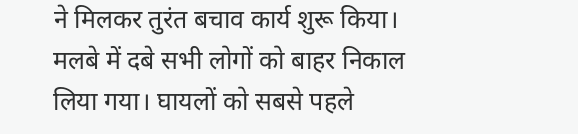ने मिलकर तुरंत बचाव कार्य शुरू किया। मलबे में दबे सभी लोगों को बाहर निकाल लिया गया। घायलों को सबसे पहले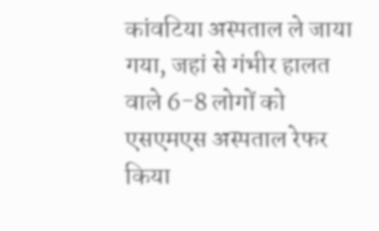कांवटिया अस्पताल ले जाया गया, जहां से गंभीर हालत वाले 6-8 लोगों को एसएमएस अस्पताल रेफर किया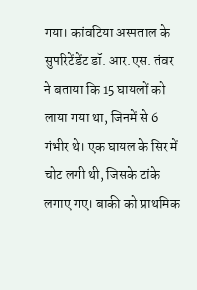गया। कांवटिया अस्पताल के सुपरिटेंडेंट डॉ. आर.एस. तंवर ने बताया कि 15 घायलों को लाया गया था, जिनमें से 6 गंभीर थे। एक घायल के सिर में चोट लगी थी, जिसके टांके लगाए गए। बाकी को प्राथमिक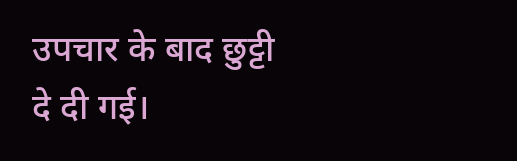उपचार के बाद छुट्टी दे दी गई।